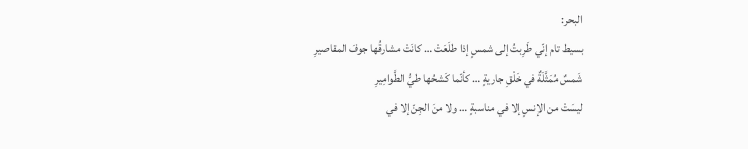البحر:
بسيط تام إنّي طَرِبتُ إلى شمسٍ إذا طلَعَتْ … كانَتْ مشارقُها جوفَ المقاصيرِ
شَمسٌ مُمَثَّلَةٌ في خَلْقِ جاريةٍ … كأنّما كَشحُها طيُّ الطَّوامِيرِ
ليسَتْ من الإنسٍ إلا في مناسبةٍ … ولا منَ الجِنّ إلا في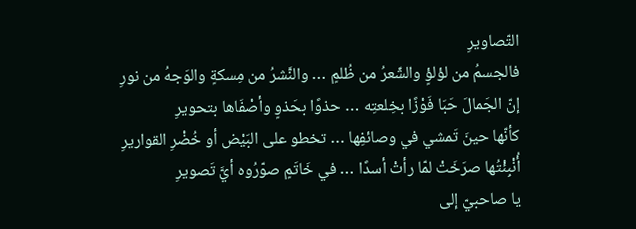التّصاويرِ
فالجسمُ من لؤلؤٍ والشّعرُ من ظُلمٍ … والنَّشرُ من مِسكةٍ والوَجهُ من نورِ
إنّ الجَمالَ حَبَا فَوْزًا بخِلعتِه … حذوًا بحَذوٍ وأصْفَاها بتحويرِ
كأنّها حينَ تَمشي في وصائفِها … تخطو على البَيْض أو خُضْرِ القواريرِ
أُنْبِئْتُها صرَخَتْ لمّا رأتْ أسدًا … في خَاتَمٍ صوّرُوه أيَّ تَصويرِ
يا صاحبيّ إلى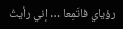رؤياي فاتَمِعا … إني رأيتُ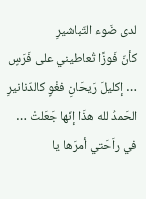لدى ضَوء التّباشيرِ
كأنّ فَوزًا تُعاطيني على فَرَسٍ … إكليلَ رَيحَانِ فغْوٍ كالدّنانيرِ
الحَمدُ لله هذَا إنّها جَعَلتْ … في راَحَتي أمرَها يا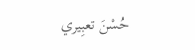حُسْنَ تعبِيري